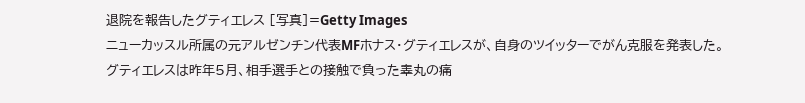退院を報告したグティエレス [写真]=Getty Images
ニューカッスル所属の元アルゼンチン代表MFホナス・グティエレスが、自身のツイッターでがん克服を発表した。
グティエレスは昨年5月、相手選手との接触で負った睾丸の痛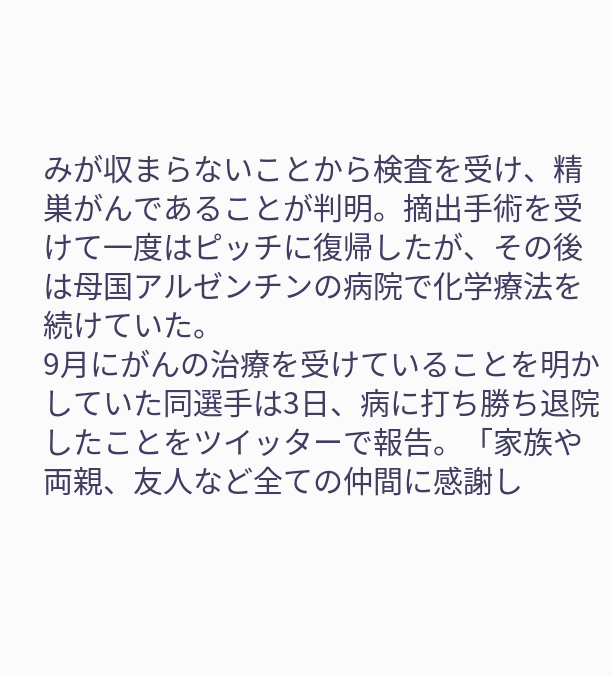みが収まらないことから検査を受け、精巣がんであることが判明。摘出手術を受けて一度はピッチに復帰したが、その後は母国アルゼンチンの病院で化学療法を続けていた。
9月にがんの治療を受けていることを明かしていた同選手は3日、病に打ち勝ち退院したことをツイッターで報告。「家族や両親、友人など全ての仲間に感謝し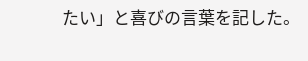たい」と喜びの言葉を記した。